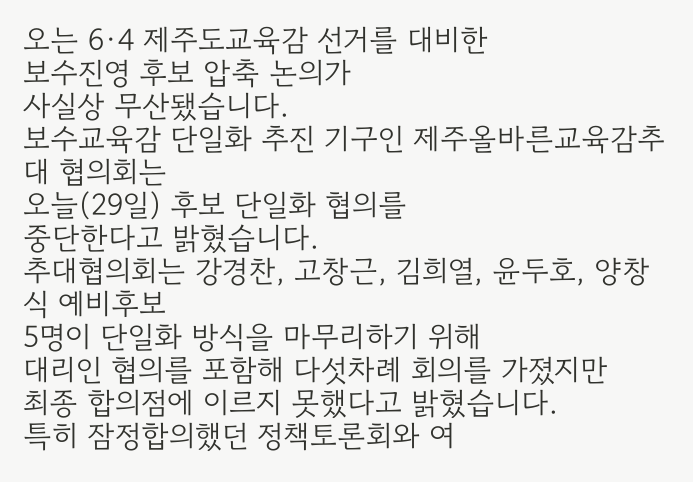오는 6·4 제주도교육감 선거를 대비한
보수진영 후보 압축 논의가
사실상 무산됐습니다.
보수교육감 단일화 추진 기구인 제주올바른교육감추대 협의회는
오늘(29일) 후보 단일화 협의를
중단한다고 밝혔습니다.
추대협의회는 강경찬, 고창근, 김희열, 윤두호, 양창식 예비후보
5명이 단일화 방식을 마무리하기 위해
대리인 협의를 포함해 다섯차례 회의를 가졌지만
최종 합의점에 이르지 못했다고 밝혔습니다.
특히 잠정합의했던 정책토론회와 여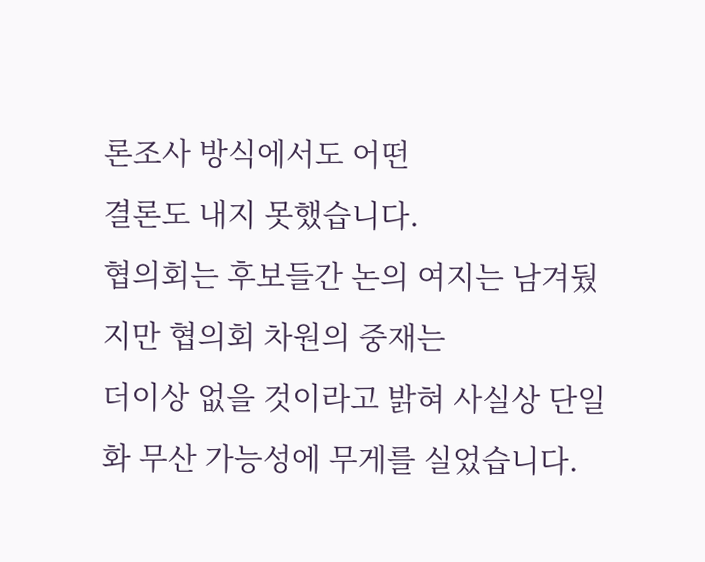론조사 방식에서도 어떤
결론도 내지 못했습니다.
협의회는 후보들간 논의 여지는 남겨뒀지만 협의회 차원의 중재는
더이상 없을 것이라고 밝혀 사실상 단일화 무산 가능성에 무게를 실었습니다.